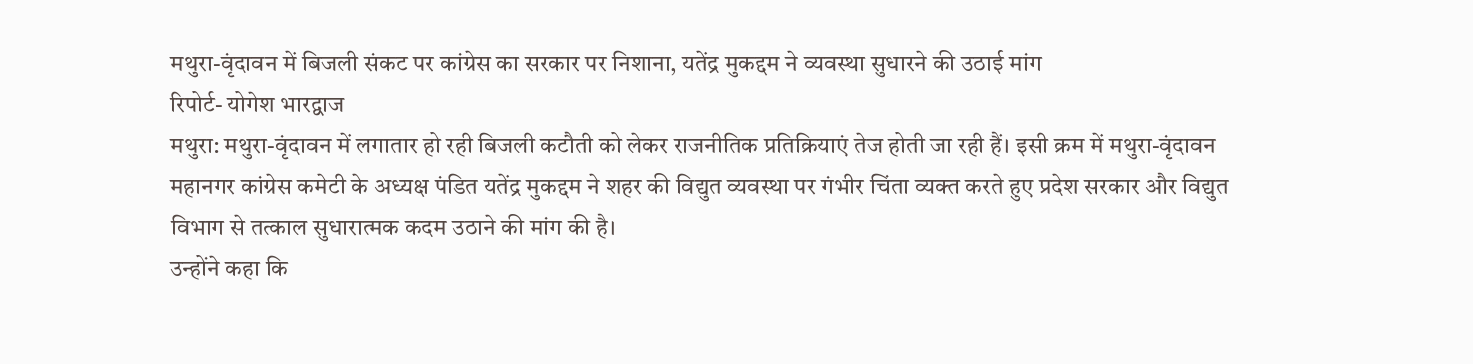मथुरा-वृंदावन में बिजली संकट पर कांग्रेस का सरकार पर निशाना, यतेंद्र मुकद्दम ने व्यवस्था सुधारने की उठाई मांग
रिपोर्ट- योगेश भारद्वाज
मथुरा: मथुरा-वृंदावन में लगातार हो रही बिजली कटौती को लेकर राजनीतिक प्रतिक्रियाएं तेज होती जा रही हैं। इसी क्रम में मथुरा-वृंदावन महानगर कांग्रेस कमेटी के अध्यक्ष पंडित यतेंद्र मुकद्दम ने शहर की विद्युत व्यवस्था पर गंभीर चिंता व्यक्त करते हुए प्रदेश सरकार और विद्युत विभाग से तत्काल सुधारात्मक कदम उठाने की मांग की है।
उन्होंने कहा कि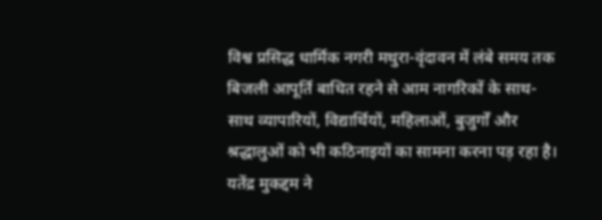विश्व प्रसिद्ध धार्मिक नगरी मथुरा-वृंदावन में लंबे समय तक बिजली आपूर्ति बाधित रहने से आम नागरिकों के साथ-साथ व्यापारियों, विद्यार्थियों, महिलाओं, बुजुर्गों और श्रद्धालुओं को भी कठिनाइयों का सामना करना पड़ रहा है।
यतेंद्र मुकद्दम ने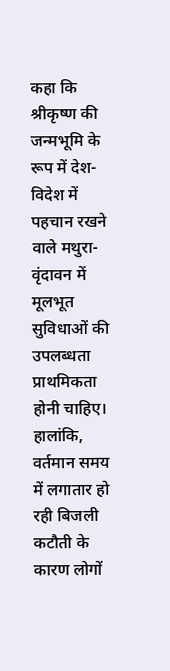कहा कि श्रीकृष्ण की जन्मभूमि के रूप में देश-विदेश में पहचान रखने वाले मथुरा-वृंदावन में मूलभूत सुविधाओं की उपलब्धता प्राथमिकता होनी चाहिए। हालांकि, वर्तमान समय में लगातार हो रही बिजली कटौती के कारण लोगों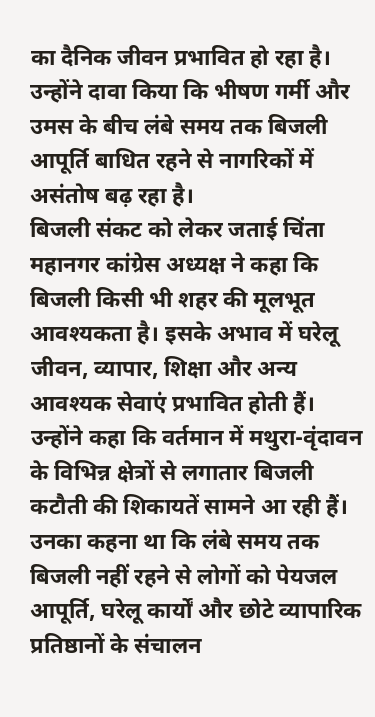का दैनिक जीवन प्रभावित हो रहा है। उन्होंने दावा किया कि भीषण गर्मी और उमस के बीच लंबे समय तक बिजली आपूर्ति बाधित रहने से नागरिकों में असंतोष बढ़ रहा है।
बिजली संकट को लेकर जताई चिंता
महानगर कांग्रेस अध्यक्ष ने कहा कि बिजली किसी भी शहर की मूलभूत आवश्यकता है। इसके अभाव में घरेलू जीवन, व्यापार, शिक्षा और अन्य आवश्यक सेवाएं प्रभावित होती हैं। उन्होंने कहा कि वर्तमान में मथुरा-वृंदावन के विभिन्न क्षेत्रों से लगातार बिजली कटौती की शिकायतें सामने आ रही हैं।
उनका कहना था कि लंबे समय तक बिजली नहीं रहने से लोगों को पेयजल आपूर्ति, घरेलू कार्यों और छोटे व्यापारिक प्रतिष्ठानों के संचालन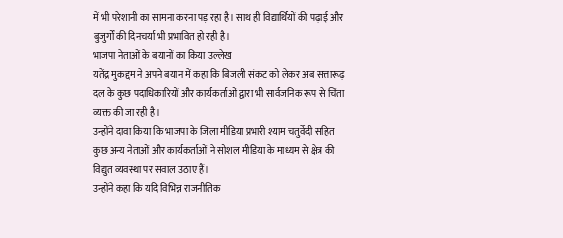में भी परेशानी का सामना करना पड़ रहा है। साथ ही विद्यार्थियों की पढ़ाई और बुजुर्गों की दिनचर्या भी प्रभावित हो रही है।
भाजपा नेताओं के बयानों का किया उल्लेख
यतेंद्र मुकद्दम ने अपने बयान में कहा कि बिजली संकट को लेकर अब सत्तारूढ़ दल के कुछ पदाधिकारियों और कार्यकर्ताओं द्वारा भी सार्वजनिक रूप से चिंता व्यक्त की जा रही है।
उन्होंने दावा किया कि भाजपा के जिला मीडिया प्रभारी श्याम चतुर्वेदी सहित कुछ अन्य नेताओं और कार्यकर्ताओं ने सोशल मीडिया के माध्यम से क्षेत्र की विद्युत व्यवस्था पर सवाल उठाए हैं।
उन्होंने कहा कि यदि विभिन्न राजनीतिक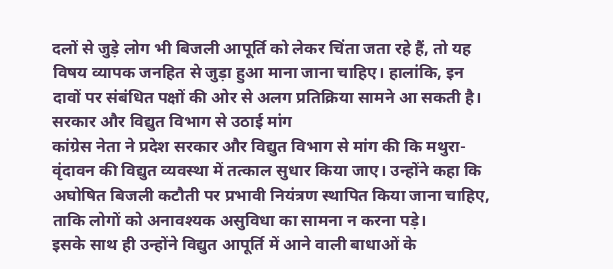दलों से जुड़े लोग भी बिजली आपूर्ति को लेकर चिंता जता रहे हैं, तो यह विषय व्यापक जनहित से जुड़ा हुआ माना जाना चाहिए। हालांकि, इन दावों पर संबंधित पक्षों की ओर से अलग प्रतिक्रिया सामने आ सकती है।
सरकार और विद्युत विभाग से उठाई मांग
कांग्रेस नेता ने प्रदेश सरकार और विद्युत विभाग से मांग की कि मथुरा-वृंदावन की विद्युत व्यवस्था में तत्काल सुधार किया जाए। उन्होंने कहा कि अघोषित बिजली कटौती पर प्रभावी नियंत्रण स्थापित किया जाना चाहिए, ताकि लोगों को अनावश्यक असुविधा का सामना न करना पड़े।
इसके साथ ही उन्होंने विद्युत आपूर्ति में आने वाली बाधाओं के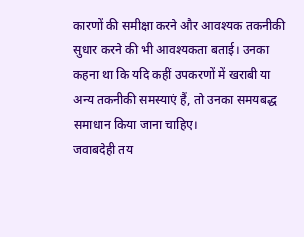कारणों की समीक्षा करने और आवश्यक तकनीकी सुधार करने की भी आवश्यकता बताई। उनका कहना था कि यदि कहीं उपकरणों में खराबी या अन्य तकनीकी समस्याएं हैं, तो उनका समयबद्ध समाधान किया जाना चाहिए।
जवाबदेही तय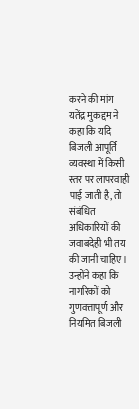करने की मांग
यतेंद्र मुकद्दम ने कहा कि यदि बिजली आपूर्ति व्यवस्था में किसी स्तर पर लापरवाही पाई जाती है, तो संबंधित अधिकारियों की जवाबदेही भी तय की जानी चाहिए। उन्होंने कहा कि नागरिकों को गुणवत्तापूर्ण और नियमित बिजली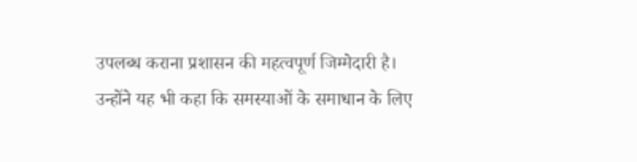उपलब्ध कराना प्रशासन की महत्वपूर्ण जिम्मेदारी है।
उन्होंने यह भी कहा कि समस्याओं के समाधान के लिए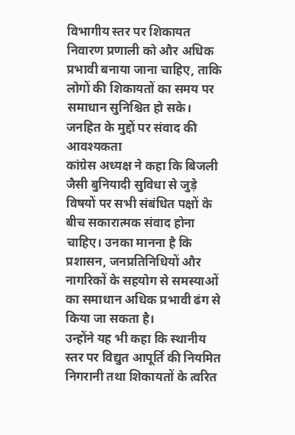विभागीय स्तर पर शिकायत निवारण प्रणाली को और अधिक प्रभावी बनाया जाना चाहिए, ताकि लोगों की शिकायतों का समय पर समाधान सुनिश्चित हो सके।
जनहित के मुद्दों पर संवाद की आवश्यकता
कांग्रेस अध्यक्ष ने कहा कि बिजली जैसी बुनियादी सुविधा से जुड़े विषयों पर सभी संबंधित पक्षों के बीच सकारात्मक संवाद होना चाहिए। उनका मानना है कि प्रशासन, जनप्रतिनिधियों और नागरिकों के सहयोग से समस्याओं का समाधान अधिक प्रभावी ढंग से किया जा सकता है।
उन्होंने यह भी कहा कि स्थानीय स्तर पर विद्युत आपूर्ति की नियमित निगरानी तथा शिकायतों के त्वरित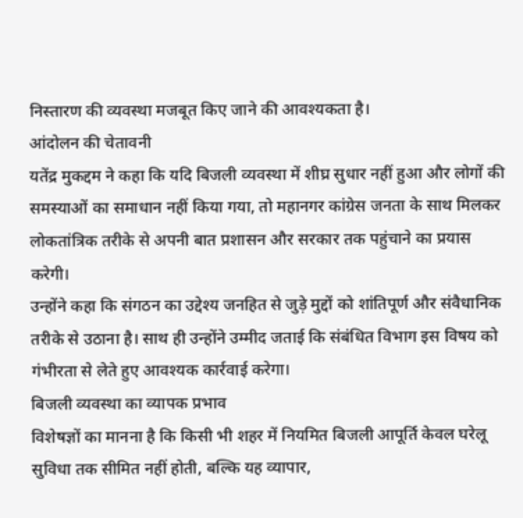निस्तारण की व्यवस्था मजबूत किए जाने की आवश्यकता है।
आंदोलन की चेतावनी
यतेंद्र मुकद्दम ने कहा कि यदि बिजली व्यवस्था में शीघ्र सुधार नहीं हुआ और लोगों की समस्याओं का समाधान नहीं किया गया, तो महानगर कांग्रेस जनता के साथ मिलकर लोकतांत्रिक तरीके से अपनी बात प्रशासन और सरकार तक पहुंचाने का प्रयास करेगी।
उन्होंने कहा कि संगठन का उद्देश्य जनहित से जुड़े मुद्दों को शांतिपूर्ण और संवैधानिक तरीके से उठाना है। साथ ही उन्होंने उम्मीद जताई कि संबंधित विभाग इस विषय को गंभीरता से लेते हुए आवश्यक कार्रवाई करेगा।
बिजली व्यवस्था का व्यापक प्रभाव
विशेषज्ञों का मानना है कि किसी भी शहर में नियमित बिजली आपूर्ति केवल घरेलू सुविधा तक सीमित नहीं होती, बल्कि यह व्यापार,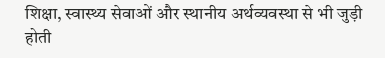शिक्षा, स्वास्थ्य सेवाओं और स्थानीय अर्थव्यवस्था से भी जुड़ी होती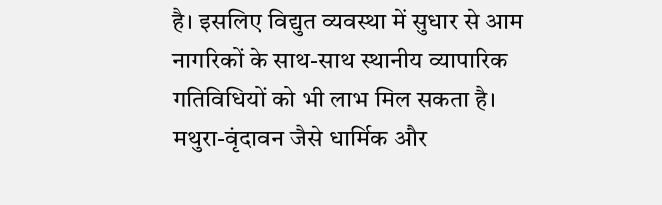है। इसलिए विद्युत व्यवस्था में सुधार से आम नागरिकों के साथ-साथ स्थानीय व्यापारिक गतिविधियों को भी लाभ मिल सकता है।
मथुरा-वृंदावन जैसे धार्मिक और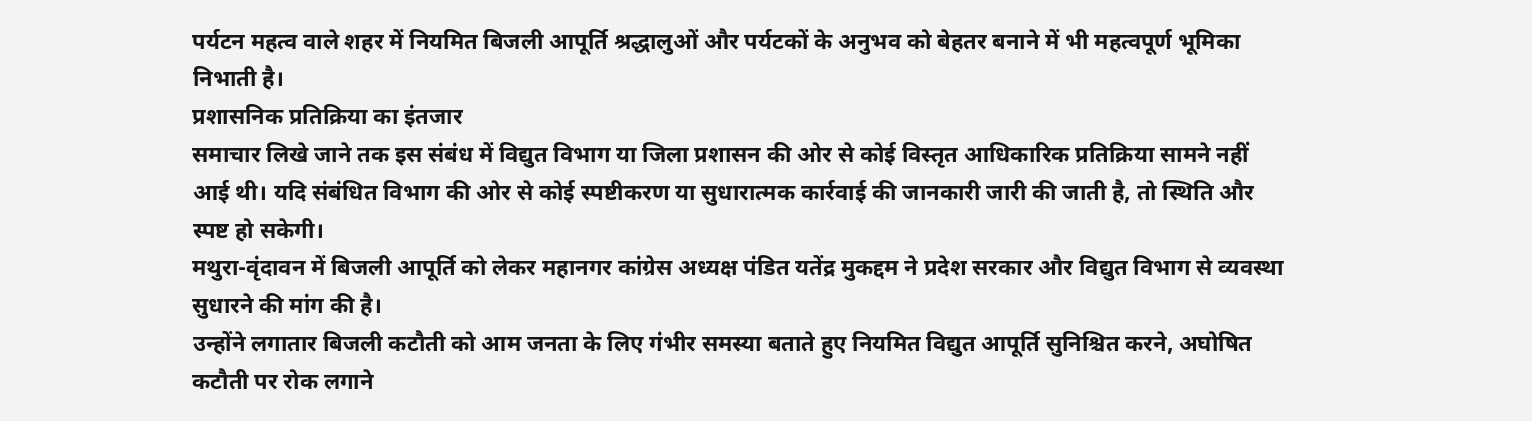पर्यटन महत्व वाले शहर में नियमित बिजली आपूर्ति श्रद्धालुओं और पर्यटकों के अनुभव को बेहतर बनाने में भी महत्वपूर्ण भूमिका निभाती है।
प्रशासनिक प्रतिक्रिया का इंतजार
समाचार लिखे जाने तक इस संबंध में विद्युत विभाग या जिला प्रशासन की ओर से कोई विस्तृत आधिकारिक प्रतिक्रिया सामने नहीं आई थी। यदि संबंधित विभाग की ओर से कोई स्पष्टीकरण या सुधारात्मक कार्रवाई की जानकारी जारी की जाती है, तो स्थिति और स्पष्ट हो सकेगी।
मथुरा-वृंदावन में बिजली आपूर्ति को लेकर महानगर कांग्रेस अध्यक्ष पंडित यतेंद्र मुकद्दम ने प्रदेश सरकार और विद्युत विभाग से व्यवस्था सुधारने की मांग की है।
उन्होंने लगातार बिजली कटौती को आम जनता के लिए गंभीर समस्या बताते हुए नियमित विद्युत आपूर्ति सुनिश्चित करने, अघोषित कटौती पर रोक लगाने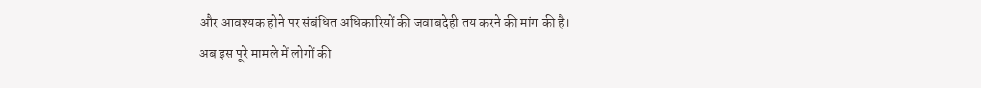और आवश्यक होने पर संबंधित अधिकारियों की जवाबदेही तय करने की मांग की है।
अब इस पूरे मामले में लोगों की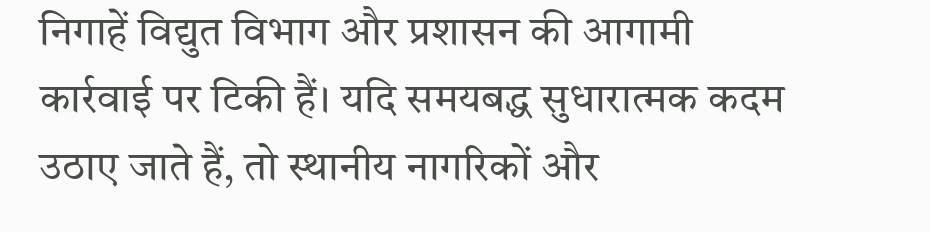निगाहें विद्युत विभाग और प्रशासन की आगामी कार्रवाई पर टिकी हैं। यदि समयबद्ध सुधारात्मक कदम उठाए जाते हैं, तो स्थानीय नागरिकों और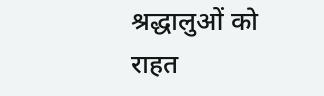श्रद्धालुओं को राहत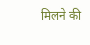मिलने की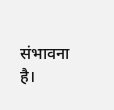संभावना है।